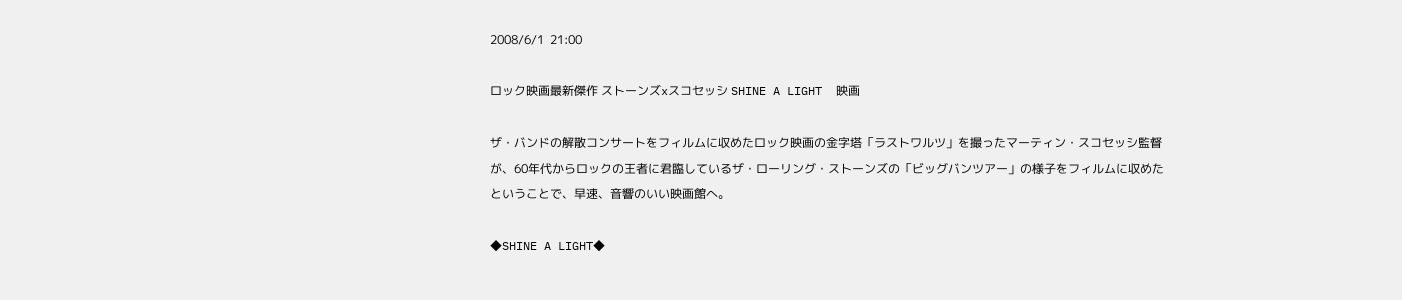2008/6/1  21:00

ロック映画最新傑作 ストーンズxスコセッシ SHINE A LIGHT  映画

ザ・バンドの解散コンサートをフィルムに収めたロック映画の金字塔「ラストワルツ」を撮ったマーティン・スコセッシ監督が、60年代からロックの王者に君臨しているザ・ローリング・ストーンズの「ビッグバンツアー」の様子をフィルムに収めたということで、早速、音響のいい映画館へ。

◆SHINE A LIGHT◆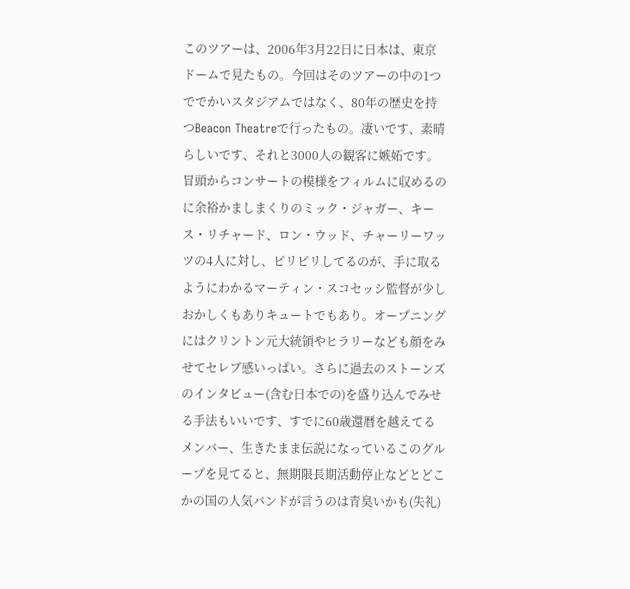このツアーは、2006年3月22日に日本は、東京ドームで見たもの。今回はそのツアーの中の1つででかいスタジアムではなく、80年の歴史を持つBeacon Theatreで行ったもの。凄いです、素晴らしいです、それと3000人の観客に嫉妬です。
冒頭からコンサートの模様をフィルムに収めるのに余裕かましまくりのミック・ジャガー、キース・リチャード、ロン・ウッド、チャーリーワッツの4人に対し、ピリピリしてるのが、手に取るようにわかるマーティン・スコセッシ監督が少しおかしくもありキュートでもあり。オープニングにはクリントン元大統領やヒラリーなども顔をみせてセレブ感いっぱい。さらに過去のストーンズのインタビュー(含む日本での)を盛り込んでみせる手法もいいです、すでに60歳還暦を越えてるメンバー、生きたまま伝説になっているこのグループを見てると、無期限長期活動停止などとどこかの国の人気バンドが言うのは青臭いかも(失礼)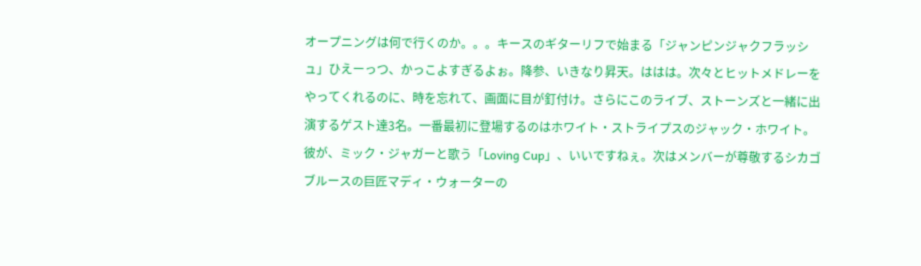オープニングは何で行くのか。。。キースのギターリフで始まる「ジャンピンジャクフラッシュ」ひえーっつ、かっこよすぎるよぉ。降参、いきなり昇天。ははは。次々とヒットメドレーをやってくれるのに、時を忘れて、画面に目が釘付け。さらにこのライブ、ストーンズと一緒に出演するゲスト達3名。一番最初に登場するのはホワイト・ストライプスのジャック・ホワイト。彼が、ミック・ジャガーと歌う「Loving Cup」、いいですねぇ。次はメンバーが尊敬するシカゴブルースの巨匠マディ・ウォーターの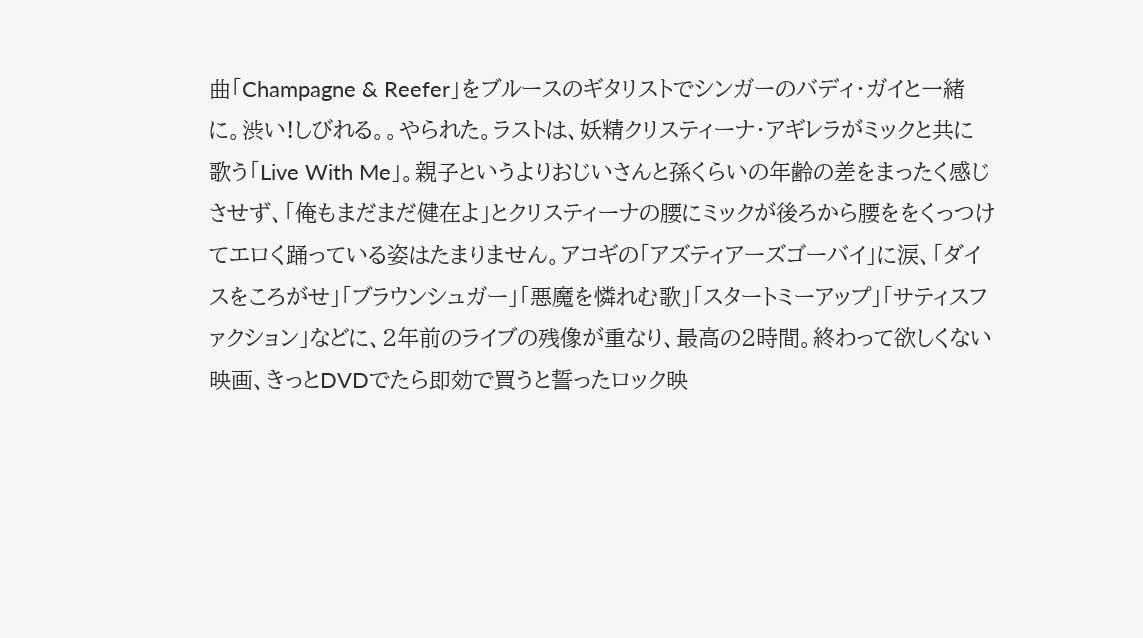曲「Champagne & Reefer」をブルースのギタリストでシンガーのバディ・ガイと一緒に。渋い!しびれる。。やられた。ラストは、妖精クリスティーナ・アギレラがミックと共に歌う「Live With Me」。親子というよりおじいさんと孫くらいの年齢の差をまったく感じさせず、「俺もまだまだ健在よ」とクリスティーナの腰にミックが後ろから腰ををくっつけてエロく踊っている姿はたまりません。アコギの「アズティアーズゴーバイ」に涙、「ダイスをころがせ」「ブラウンシュガー」「悪魔を憐れむ歌」「スタートミーアップ」「サティスファクション」などに、2年前のライブの残像が重なり、最高の2時間。終わって欲しくない映画、きっとDVDでたら即効で買うと誓ったロック映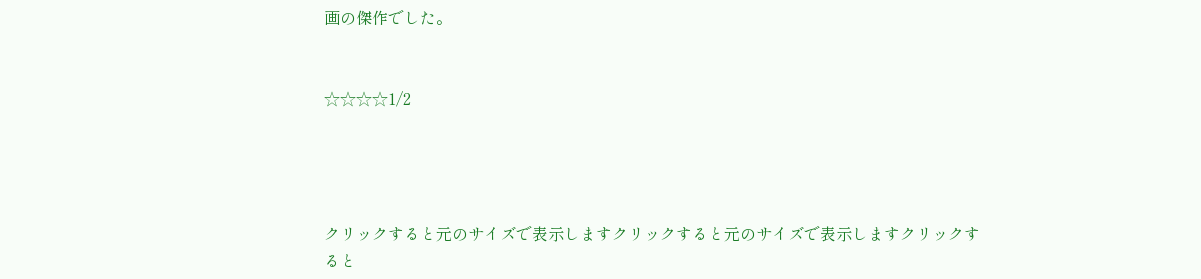画の傑作でした。


☆☆☆☆1/2




クリックすると元のサイズで表示しますクリックすると元のサイズで表示しますクリックすると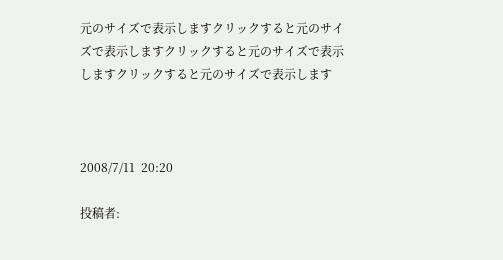元のサイズで表示しますクリックすると元のサイズで表示しますクリックすると元のサイズで表示しますクリックすると元のサイズで表示します



2008/7/11  20:20

投稿者: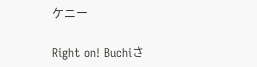ケニー

Right on! Buchiさ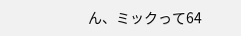ん、ミックって64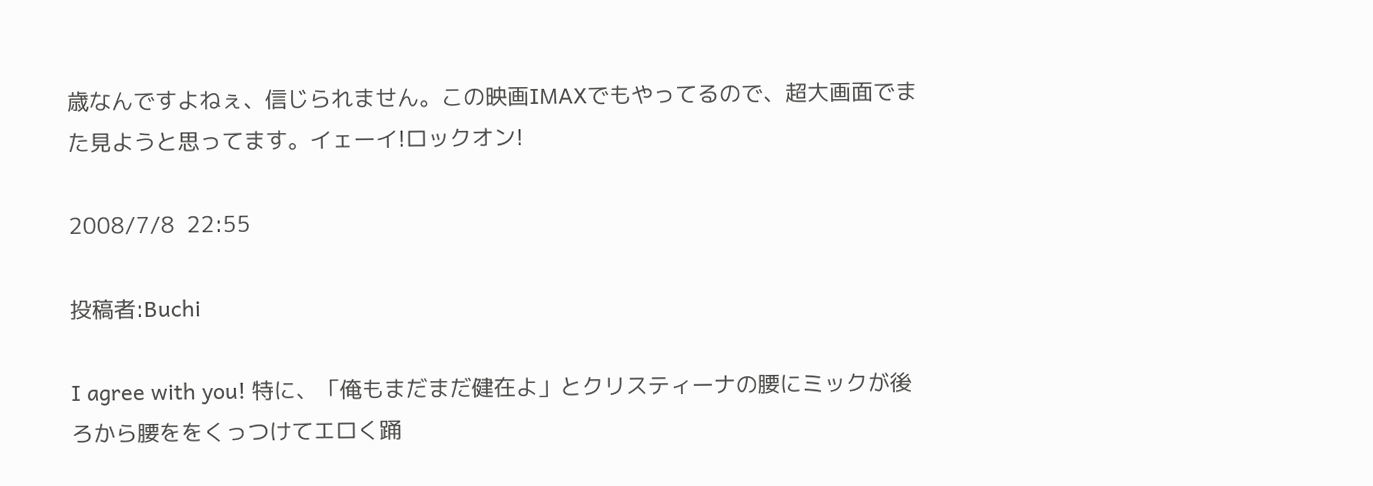歳なんですよねぇ、信じられません。この映画IMAXでもやってるので、超大画面でまた見ようと思ってます。イェーイ!ロックオン!

2008/7/8  22:55

投稿者:Buchi

I agree with you! 特に、「俺もまだまだ健在よ」とクリスティーナの腰にミックが後ろから腰ををくっつけてエロく踊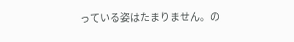っている姿はたまりません。の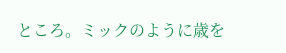ところ。ミックのように歳を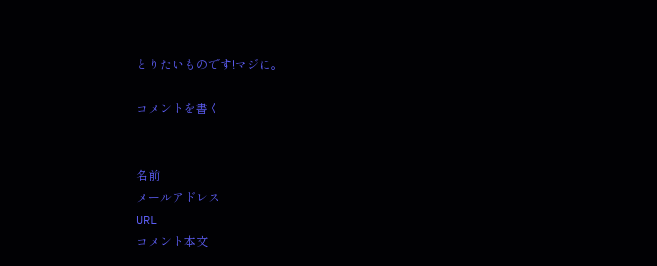とりたいものです!マジに。

コメントを書く


名前
メールアドレス
URL
コメント本文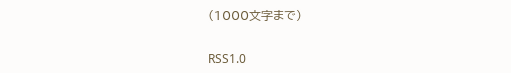(1000文字まで)


RSS1.0